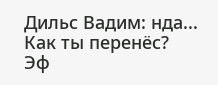Дильс Вадим: нда... Как ты перенёс?
Эф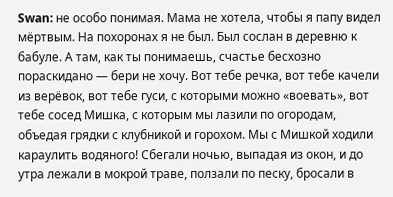Swan: не особо понимая. Мама не хотела, чтобы я папу видел мёртвым. На похоронах я не был. Был сослан в деревню к бабуле. А там, как ты понимаешь, счастье бесхозно пораскидано — бери не хочу. Вот тебе речка, вот тебе качели из верёвок, вот тебе гуси, с которыми можно «воевать», вот тебе сосед Мишка, с которым мы лазили по огородам, объедая грядки с клубникой и горохом. Мы с Мишкой ходили караулить водяного! Сбегали ночью, выпадая из окон, и до утра лежали в мокрой траве, ползали по песку, бросали в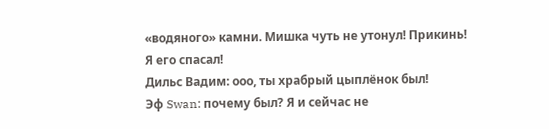«водяного» камни. Мишка чуть не утонул! Прикинь! Я его спасал!
Дильс Вадим: ооо, ты храбрый цыплёнок был!
Эф Swan: почему был? Я и сейчас не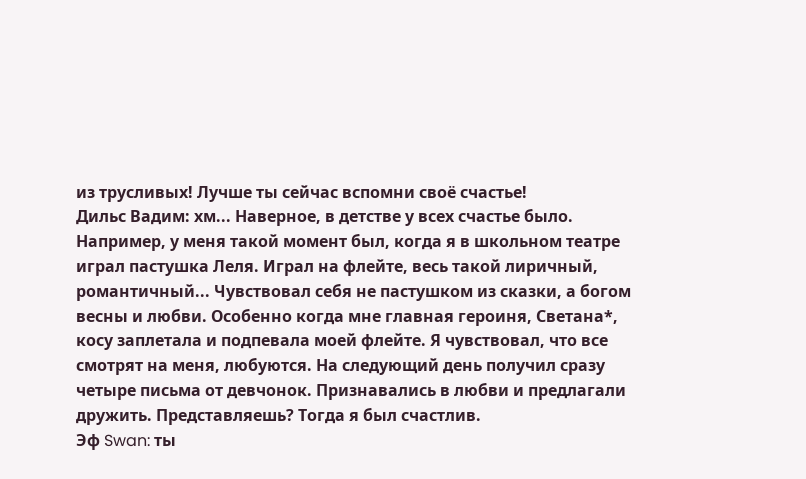из трусливых! Лучше ты сейчас вспомни своё счастье!
Дильс Вадим: хм... Наверное, в детстве у всех счастье было. Например, у меня такой момент был, когда я в школьном театре играл пастушка Леля. Играл на флейте, весь такой лиричный, романтичный... Чувствовал себя не пастушком из сказки, а богом весны и любви. Особенно когда мне главная героиня, Светана*, косу заплетала и подпевала моей флейте. Я чувствовал, что все смотрят на меня, любуются. На следующий день получил сразу четыре письма от девчонок. Признавались в любви и предлагали дружить. Представляешь? Тогда я был счастлив.
Эф Swan: ты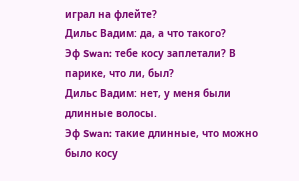играл на флейте?
Дильс Вадим: да, а что такого?
Эф Swan: тебе косу заплетали? В парике, что ли, был?
Дильс Вадим: нет, у меня были длинные волосы.
Эф Swan: такие длинные, что можно было косу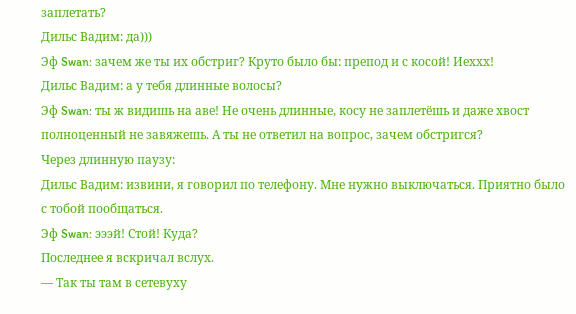заплетать?
Дильс Вадим: да)))
Эф Swan: зачем же ты их обстриг? Круто было бы: препод и с косой! Иеххх!
Дильс Вадим: а у тебя длинные волосы?
Эф Swan: ты ж видишь на аве! Не очень длинные, косу не заплетёшь и даже хвост полноценный не завяжешь. А ты не ответил на вопрос, зачем обстригся?
Через длинную паузу:
Дильс Вадим: извини, я говорил по телефону. Мне нужно выключаться. Приятно было с тобой пообщаться.
Эф Swan: эээй! Стой! Куда?
Последнее я вскричал вслух.
— Так ты там в сетевуху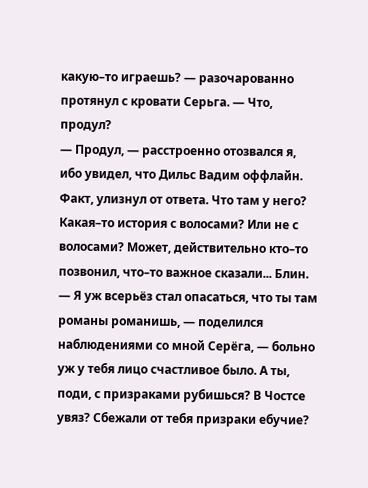какую–то играешь? — разочарованно протянул с кровати Серьга. — Что, продул?
— Продул, — расстроенно отозвался я, ибо увидел, что Дильс Вадим оффлайн. Факт, улизнул от ответа. Что там у него? Какая–то история с волосами? Или не с волосами? Может, действительно кто–то позвонил, что–то важное сказали... Блин.
— Я уж всерьёз стал опасаться, что ты там романы романишь, — поделился наблюдениями со мной Серёга, — больно уж у тебя лицо счастливое было. А ты, поди, с призраками рубишься? В Чостсе увяз? Сбежали от тебя призраки ебучие?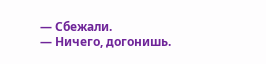— Сбежали.
— Ничего, догонишь.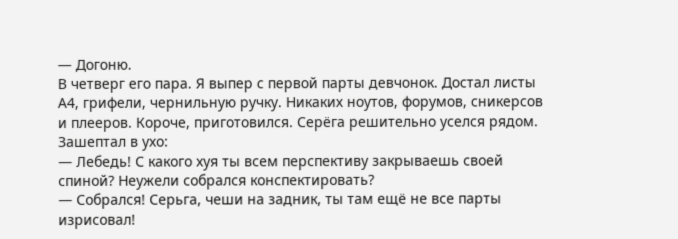— Догоню.
В четверг его пара. Я выпер с первой парты девчонок. Достал листы А4, грифели, чернильную ручку. Никаких ноутов, форумов, сникерсов и плееров. Короче, приготовился. Серёга решительно уселся рядом. Зашептал в ухо:
— Лебедь! С какого хуя ты всем перспективу закрываешь своей спиной? Неужели собрался конспектировать?
— Собрался! Серьга, чеши на задник, ты там ещё не все парты изрисовал!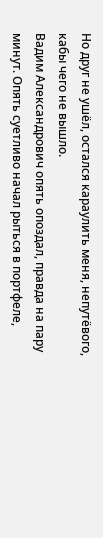Но друг не ушёл, остался караулить меня, непутёвого, кабы чего не вышло.
Вадим Александрович опять опоздал, правда на пару минут. Опять суетливо начал рыться в портфеле,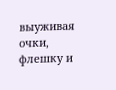выуживая очки, флешку и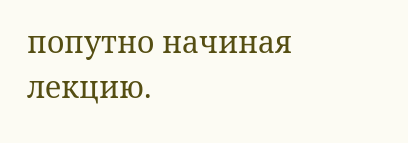попутно начиная лекцию.